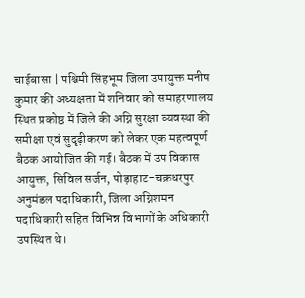चाईबासा | पश्चिमी सिंहभूम जिला उपायुक्त मनीष कुमार की अध्यक्षता में शनिवार को समाहरणालय स्थित प्रकोष्ठ में जिले की अग्नि सुरक्षा व्यवस्था की समीक्षा एवं सुदृढ़ीकरण को लेकर एक महत्वपूर्ण बैठक आयोजित की गई। बैठक में उप विकास आयुक्त, सिविल सर्जन, पोड़ाहाट-चक्रधरपुर अनुमंडल पदाधिकारी, जिला अग्निशमन पदाधिकारी सहित विभिन्न विभागों के अधिकारी उपस्थित थे।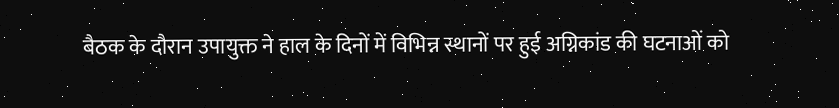बैठक के दौरान उपायुक्त ने हाल के दिनों में विभिन्न स्थानों पर हुई अग्निकांड की घटनाओं को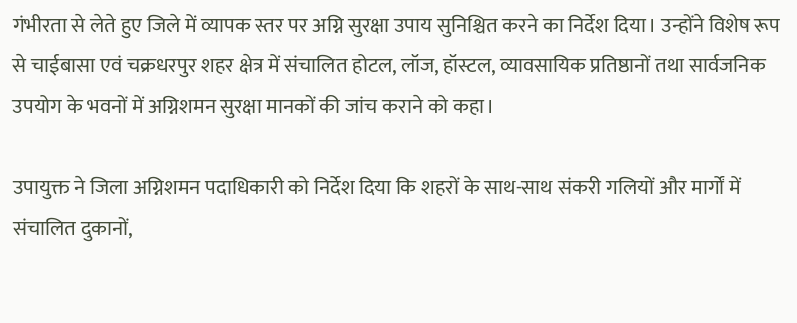गंभीरता से लेते हुए जिले में व्यापक स्तर पर अग्नि सुरक्षा उपाय सुनिश्चित करने का निर्देश दिया। उन्होंने विशेष रूप से चाईबासा एवं चक्रधरपुर शहर क्षेत्र में संचालित होटल, लॉज, हॉस्टल, व्यावसायिक प्रतिष्ठानों तथा सार्वजनिक उपयोग के भवनों में अग्निशमन सुरक्षा मानकों की जांच कराने को कहा।

उपायुक्त ने जिला अग्निशमन पदाधिकारी को निर्देश दिया कि शहरों के साथ-साथ संकरी गलियों और मार्गों में संचालित दुकानों,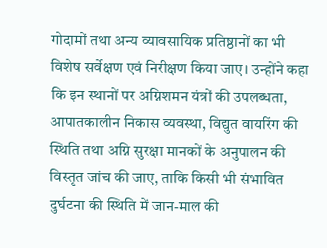गोदामों तथा अन्य व्यावसायिक प्रतिष्ठानों का भी विशेष सर्वेक्षण एवं निरीक्षण किया जाए। उन्होंने कहा कि इन स्थानों पर अग्निशमन यंत्रों की उपलब्धता, आपातकालीन निकास व्यवस्था, विद्युत वायरिंग की स्थिति तथा अग्नि सुरक्षा मानकों के अनुपालन की विस्तृत जांच की जाए, ताकि किसी भी संभावित दुर्घटना की स्थिति में जान-माल की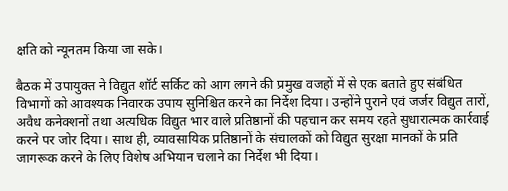क्षति को न्यूनतम किया जा सके।

बैठक में उपायुक्त ने विद्युत शॉर्ट सर्किट को आग लगने की प्रमुख वजहों में से एक बताते हुए संबंधित विभागों को आवश्यक निवारक उपाय सुनिश्चित करने का निर्देश दिया। उन्होंने पुराने एवं जर्जर विद्युत तारों, अवैध कनेक्शनों तथा अत्यधिक विद्युत भार वाले प्रतिष्ठानों की पहचान कर समय रहते सुधारात्मक कार्रवाई करने पर जोर दिया। साथ ही, व्यावसायिक प्रतिष्ठानों के संचालकों को विद्युत सुरक्षा मानकों के प्रति जागरूक करने के लिए विशेष अभियान चलाने का निर्देश भी दिया।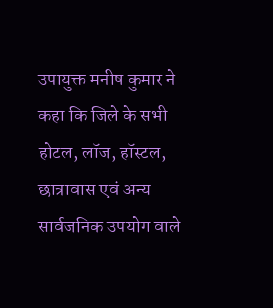उपायुक्त मनीष कुमार ने कहा कि जिले के सभी होटल, लॉज, हॉस्टल, छात्रावास एवं अन्य सार्वजनिक उपयोग वाले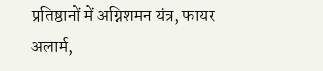प्रतिष्ठानों में अग्निशमन यंत्र, फायर अलार्म,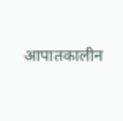आपातकालीन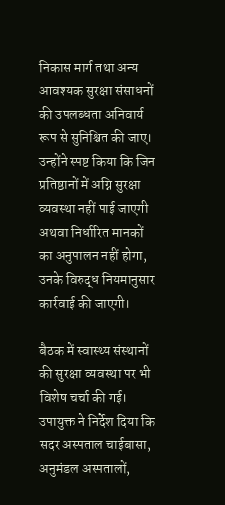निकास मार्ग तथा अन्य आवश्यक सुरक्षा संसाधनों की उपलब्धता अनिवार्य रूप से सुनिश्चित की जाए। उन्होंने स्पष्ट किया कि जिन प्रतिष्ठानों में अग्नि सुरक्षा व्यवस्था नहीं पाई जाएगी अथवा निर्धारित मानकों का अनुपालन नहीं होगा, उनके विरुद्ध नियमानुसार कार्रवाई की जाएगी।

बैठक में स्वास्थ्य संस्थानों की सुरक्षा व्यवस्था पर भी विशेष चर्चा की गई। उपायुक्त ने निर्देश दिया कि सदर अस्पताल चाईबासा, अनुमंडल अस्पतालों,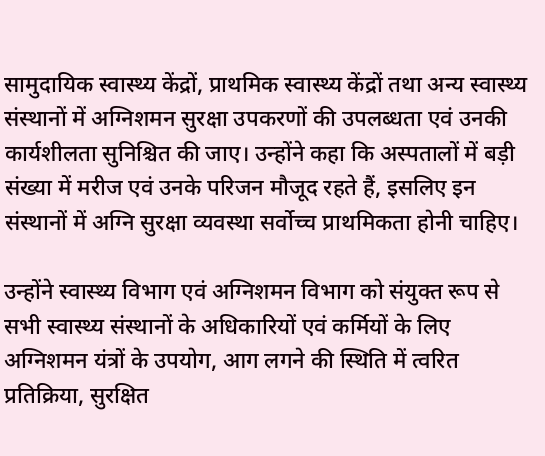सामुदायिक स्वास्थ्य केंद्रों, प्राथमिक स्वास्थ्य केंद्रों तथा अन्य स्वास्थ्य संस्थानों में अग्निशमन सुरक्षा उपकरणों की उपलब्धता एवं उनकी कार्यशीलता सुनिश्चित की जाए। उन्होंने कहा कि अस्पतालों में बड़ी संख्या में मरीज एवं उनके परिजन मौजूद रहते हैं, इसलिए इन संस्थानों में अग्नि सुरक्षा व्यवस्था सर्वोच्च प्राथमिकता होनी चाहिए।

उन्होंने स्वास्थ्य विभाग एवं अग्निशमन विभाग को संयुक्त रूप से सभी स्वास्थ्य संस्थानों के अधिकारियों एवं कर्मियों के लिए अग्निशमन यंत्रों के उपयोग, आग लगने की स्थिति में त्वरित प्रतिक्रिया, सुरक्षित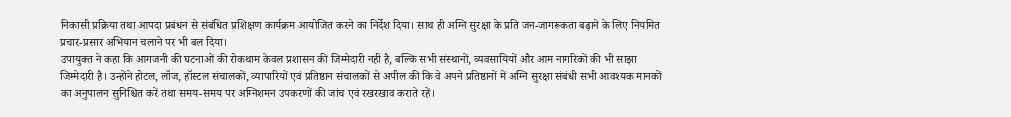निकासी प्रक्रिया तथा आपदा प्रबंधन से संबंधित प्रशिक्षण कार्यक्रम आयोजित करने का निर्देश दिया। साथ ही अग्नि सुरक्षा के प्रति जन-जागरूकता बढ़ाने के लिए नियमित प्रचार-प्रसार अभियान चलाने पर भी बल दिया।
उपायुक्त ने कहा कि आगजनी की घटनाओं की रोकथाम केवल प्रशासन की जिम्मेदारी नहीं है, बल्कि सभी संस्थानों, व्यवसायियों और आम नागरिकों की भी साझा जिम्मेदारी है। उन्होंने होटल, लॉज, हॉस्टल संचालकों, व्यापारियों एवं प्रतिष्ठान संचालकों से अपील की कि वे अपने प्रतिष्ठानों में अग्नि सुरक्षा संबंधी सभी आवश्यक मानकों का अनुपालन सुनिश्चित करें तथा समय-समय पर अग्निशमन उपकरणों की जांच एवं रखरखाव कराते रहें।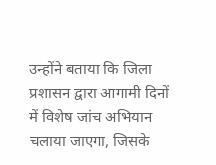उन्होंने बताया कि जिला प्रशासन द्वारा आगामी दिनों में विशेष जांच अभियान चलाया जाएगा, जिसके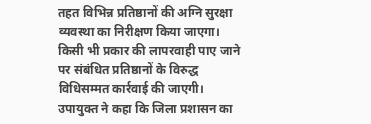तहत विभिन्न प्रतिष्ठानों की अग्नि सुरक्षा व्यवस्था का निरीक्षण किया जाएगा। किसी भी प्रकार की लापरवाही पाए जाने पर संबंधित प्रतिष्ठानों के विरुद्ध विधिसम्मत कार्रवाई की जाएगी।
उपायुक्त ने कहा कि जिला प्रशासन का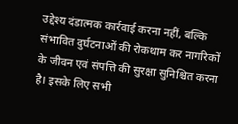उद्देश्य दंडात्मक कार्रवाई करना नहीं, बल्कि संभावित दुर्घटनाओं की रोकथाम कर नागरिकों के जीवन एवं संपत्ति की सुरक्षा सुनिश्चित करना है। इसके लिए सभी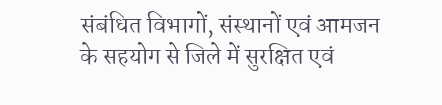संबंधित विभागों, संस्थानों एवं आमजन के सहयोग से जिले में सुरक्षित एवं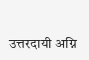उत्तरदायी अग्नि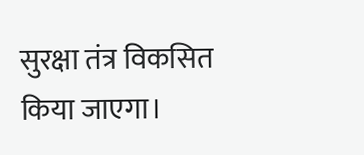सुरक्षा तंत्र विकसित किया जाएगा।